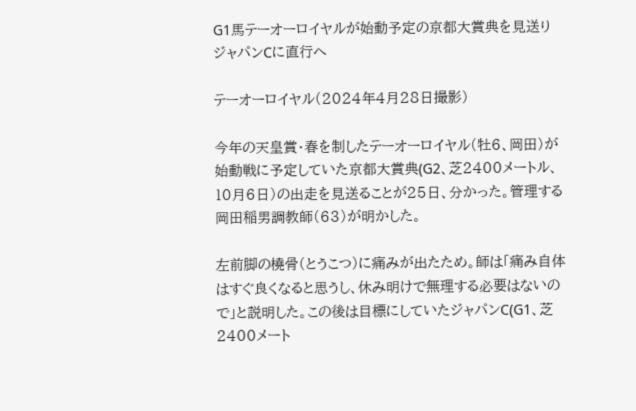G1馬テーオーロイヤルが始動予定の京都大賞典を見送り ジャパンCに直行へ

テーオーロイヤル(2024年4月28日撮影)

今年の天皇賞・春を制したテーオーロイヤル(牡6、岡田)が始動戦に予定していた京都大賞典(G2、芝2400メートル、10月6日)の出走を見送ることが25日、分かった。管理する岡田稲男調教師(63)が明かした。

左前脚の橈骨(とうこつ)に痛みが出たため。師は「痛み自体はすぐ良くなると思うし、休み明けで無理する必要はないので」と説明した。この後は目標にしていたジャパンC(G1、芝2400メート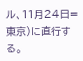ル、11月24日=東京)に直行する。